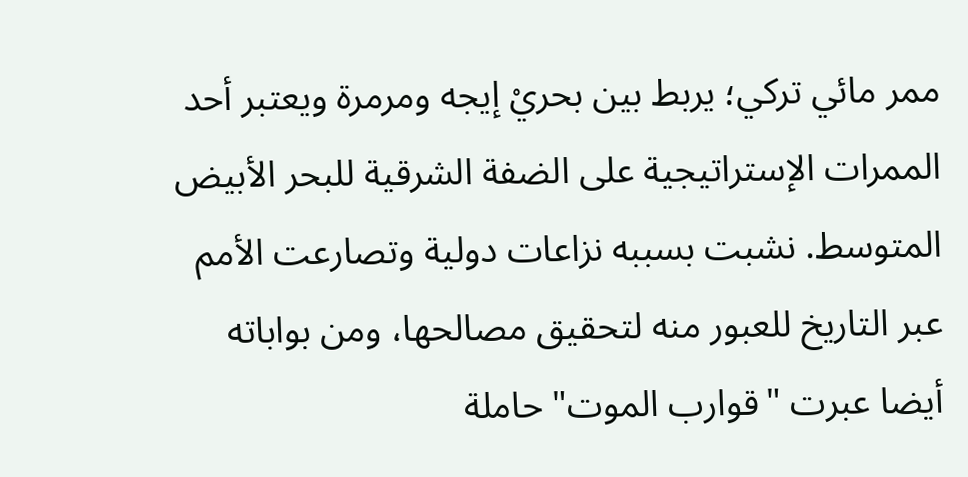ممر مائي تركي؛ يربط بين بحريْ إيجه ومرمرة ويعتبر أحد الممرات الإستراتيجية على الضفة الشرقية للبحر الأبيض المتوسط. نشبت بسببه نزاعات دولية وتصارعت الأمم عبر التاريخ للعبور منه لتحقيق مصالحها، ومن بواباته أيضا عبرت "قوارب الموت" حاملة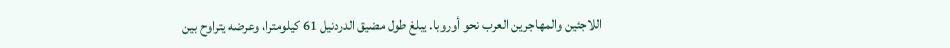اللاجئين والمهاجرين العرب نحو أوروبا. يبلغ طول مضيق الدردنيل 61 كيلومترا، وعرضه يتراوح بين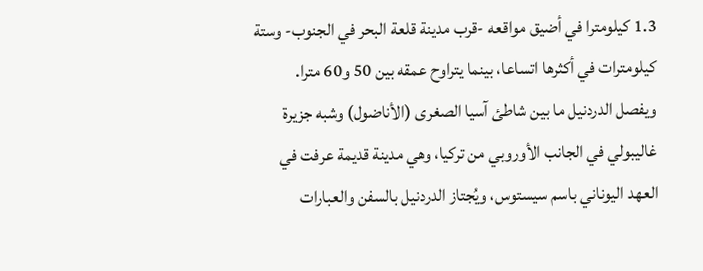1.3 كيلومترا في أضيق مواقعه -قرب مدينة قلعة البحر في الجنوب- وستة كيلومترات في أكثرها اتساعا، بينما يتراوح عمقه بين 50 و60 مترا.
ويفصل الدردنيل ما بين شاطئ آسيا الصغرى (الأناضول) وشبه جزيرة غاليبولي في الجانب الأوروبي من تركيا، وهي مدينة قديمة عرفت في العهد اليوناني باسم سيستوس، ويُجتاز الدردنيل بالسفن والعبارات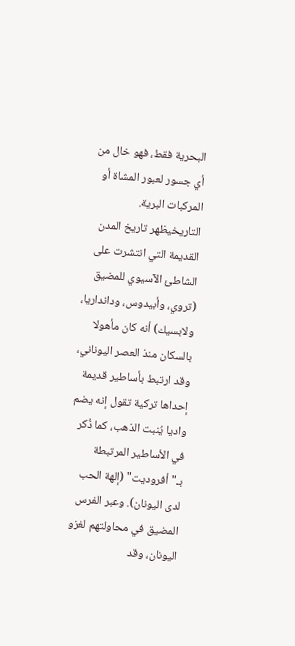البحرية فقط، فهو خال من أي جسور لعبور المشاة أو المركبات البرية. التاريخيظهر تاريخ المدن القديمة التي انتشرت على الشاطئ الآسيوي للمضيق (تروي، وأبيدوس، ودانداريا، ولابسيك) أنه كان مأهولا بالسكان منذ العصر اليوناني، وقد ارتبط بأساطير قديمة إحداها تركية تقول إنه يضم واديا يُنبت الذهب، كما ذُكر في الأساطير المرتبطة بـ"أفروديت" (إلهة الحب لدى اليونان). وعبر الفرس المضيق في محاولتهم لغزو اليونان، وقد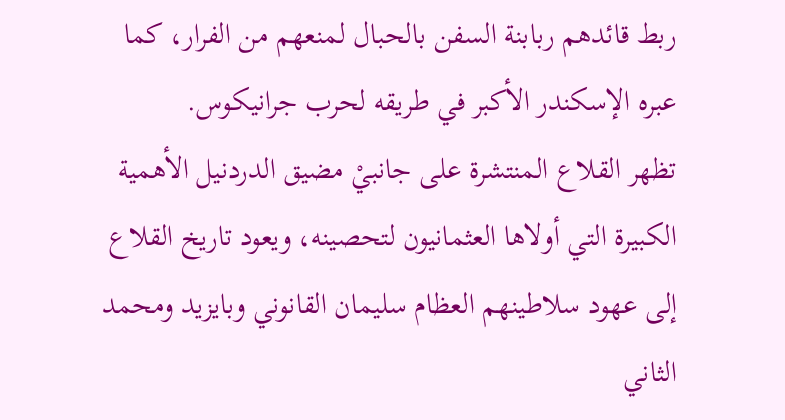ربط قائدهم ربابنة السفن بالحبال لمنعهم من الفرار، كما عبره الإسكندر الأكبر في طريقه لحرب جرانيكوس.
تظهر القلاع المنتشرة على جانبيْ مضيق الدردنيل الأهمية الكبيرة التي أولاها العثمانيون لتحصينه، ويعود تاريخ القلاع إلى عهود سلاطينهم العظام سليمان القانوني وبايزيد ومحمد الثاني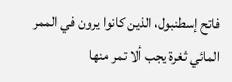فاتح إسطنبول، الذين كانوا يرون في الممر المائي ثغرة يجب ألا تمر منها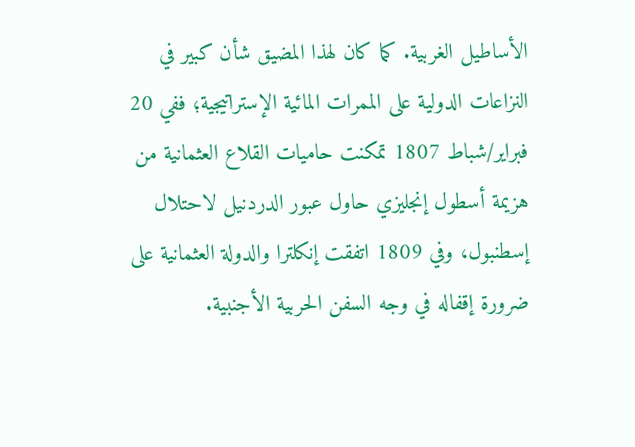الأساطيل الغربية. كما كان لهذا المضيق شأن كبير في النزاعات الدولية على الممرات المائية الإستراتيجية؛ ففي 20 فبراير/شباط 1807 تمكنت حاميات القلاع العثمانية من هزيمة أسطول إنجليزي حاول عبور الدردنيل لاحتلال إسطنبول، وفي 1809 اتفقت إنكلترا والدولة العثمانية على ضرورة إقفاله في وجه السفن الحربية الأجنبية.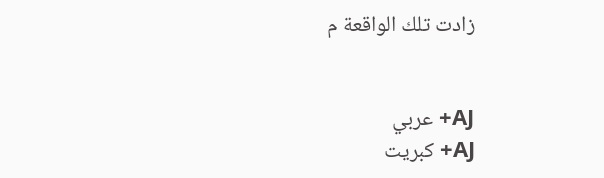زادت تلك الواقعة م


AJ+ عربي
AJ+ كبريت